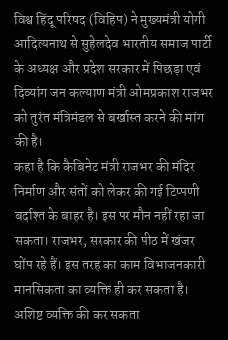विश्व हिंदू परिषद (विहिप) ने मुख्यमंत्री योगी आदित्यनाथ से सुहेलदेव भारतीय समाज पार्टी के अध्यक्ष और प्रदेश सरकार में पिछड़ा एवं दिव्यांग जन कल्याण मंत्री ओमप्रकाश राजभर को तुरंत मंत्रिमंडल से बर्खास्त करने की मांग की है।
कहा है कि कैबिनेट मंत्री राजभर की मंदिर निर्माण और संतों को लेकर की गई टिप्पणी बर्दाश्त के बाहर है। इस पर मौन नहीं रहा जा सकता। राजभर, सरकार की पीठ में खंजर घोंप रहे हैं। इस तरह का काम विभाजनकारी मानसिकता का व्यक्ति ही कर सकता है।
अशिष्ट व्यक्ति की कर सकता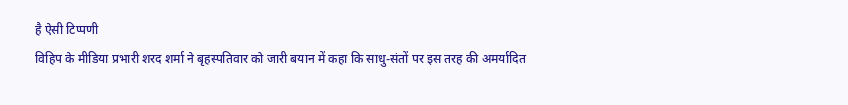है ऐसी टिप्पणी
विहिप के मीडिया प्रभारी शरद शर्मा ने बृहस्पतिवार को जारी बयान में कहा कि साधु-संतों पर इस तरह की अमर्यादित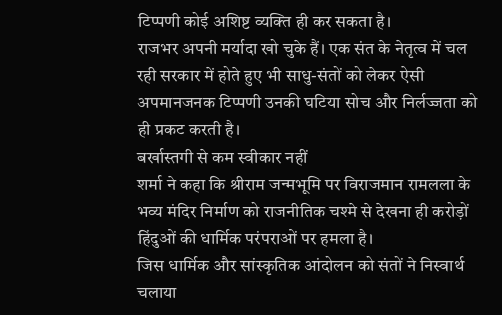टिप्पणी कोई अशिष्ट व्यक्ति ही कर सकता है।
राजभर अपनी मर्यादा खो चुके हैं। एक संत के नेतृत्व में चल रही सरकार में होते हुए भी साधु-संतों को लेकर ऐसी अपमानजनक टिप्पणी उनकी घटिया सोच और निर्लज्जता को ही प्रकट करती है।
बर्खास्तगी से कम स्वीकार नहीं
शर्मा ने कहा कि श्रीराम जन्मभूमि पर विराजमान रामलला के भव्य मंदिर निर्माण को राजनीतिक चश्मे से देखना ही करोड़ों हिंदुओं की धार्मिक परंपराओं पर हमला है।
जिस धार्मिक और सांस्कृतिक आंदोलन को संतों ने निस्वार्थ चलाया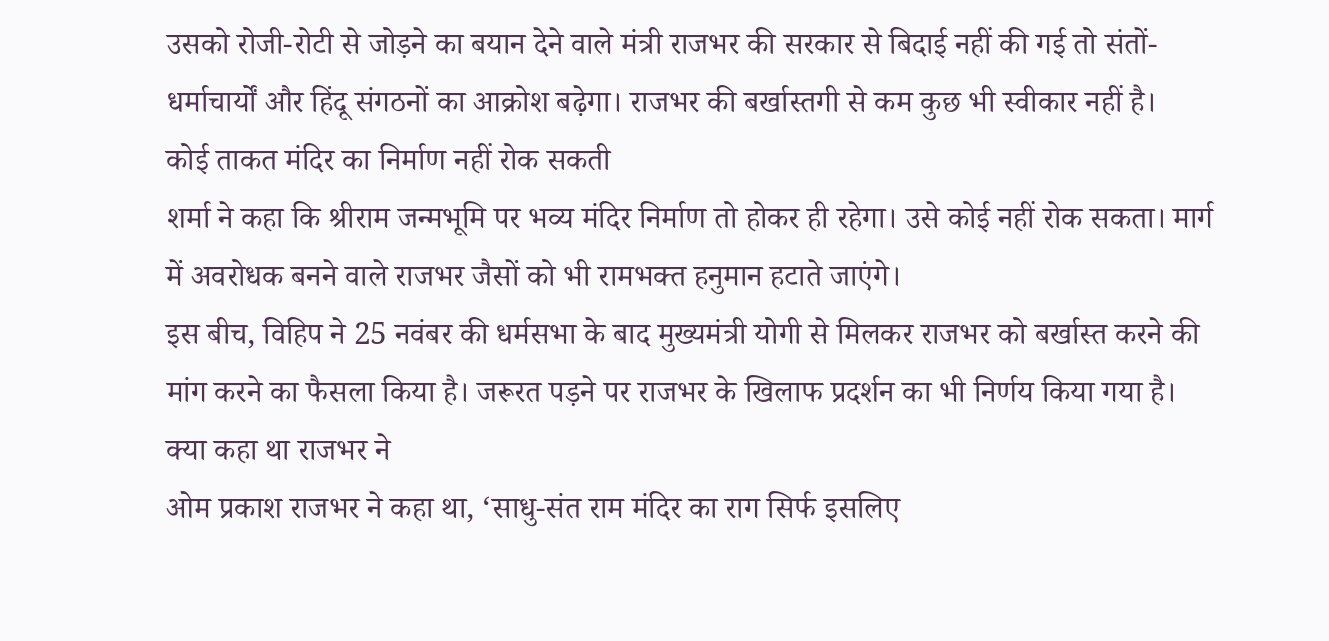उसको रोजी-रोटी से जोड़ने का बयान देने वाले मंत्री राजभर की सरकार से बिदाई नहीं की गई तो संतों-धर्माचार्यों और हिंदू संगठनों का आक्रोश बढ़ेगा। राजभर की बर्खास्तगी से कम कुछ भी स्वीकार नहीं है।
कोई ताकत मंदिर का निर्माण नहीं रोक सकती
शर्मा ने कहा कि श्रीराम जन्मभूमि पर भव्य मंदिर निर्माण तो होकर ही रहेगा। उसे कोई नहीं रोक सकता। मार्ग में अवरोधक बनने वाले राजभर जैसों को भी रामभक्त हनुमान हटाते जाएंगे।
इस बीच, विहिप ने 25 नवंबर की धर्मसभा के बाद मुख्यमंत्री योगी से मिलकर राजभर को बर्खास्त करने की मांग करने का फैसला किया है। जरूरत पड़ने पर राजभर के खिलाफ प्रदर्शन का भी निर्णय किया गया है।
क्या कहा था राजभर ने
ओम प्रकाश राजभर ने कहा था, ‘साधु-संत राम मंदिर का राग सिर्फ इसलिए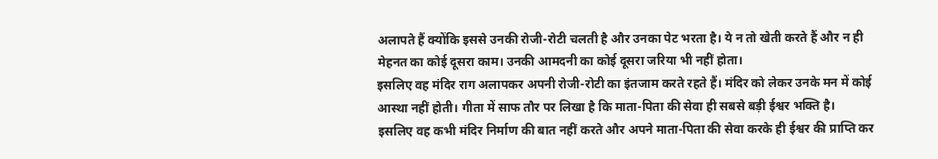अलापते हैं क्योंकि इससे उनकी रोजी-रोटी चलती है और उनका पेट भरता है। ये न तो खेती करते हैं और न ही मेहनत का कोई दूसरा काम। उनकी आमदनी का कोई दूसरा जरिया भी नहीं होता।
इसलिए वह मंदिर राग अलापकर अपनी रोजी-रोटी का इंतजाम करते रहते हैं। मंदिर को लेकर उनके मन में कोई आस्था नहीं होती। गीता में साफ तौर पर लिखा है कि माता-पिता की सेवा ही सबसे बड़ी ईश्वर भक्ति है।
इसलिए वह कभी मंदिर निर्माण की बात नहीं करते और अपने माता-पिता की सेवा करके ही ईश्वर की प्राप्ति कर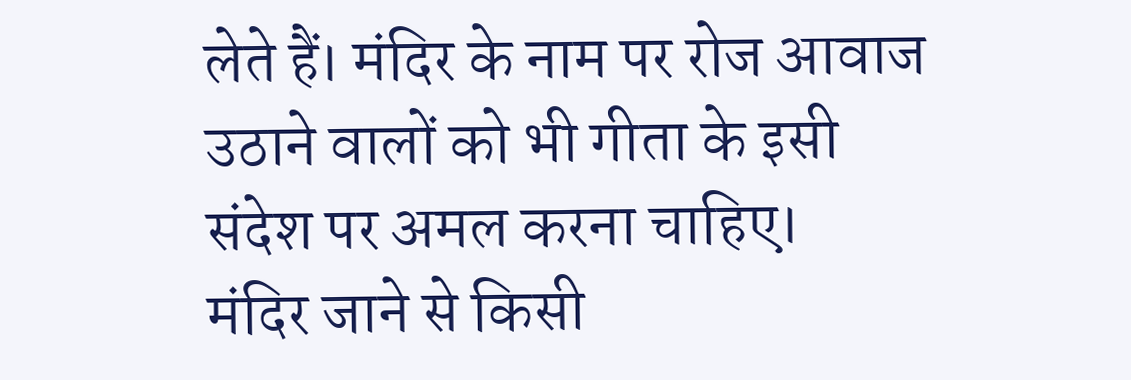लेते हैं। मंदिर के नाम पर रोज आवाज उठाने वालों को भी गीता के इसी संदेश पर अमल करना चाहिए।
मंदिर जाने से किसी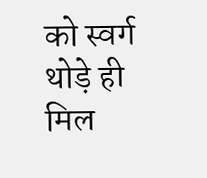को स्वर्ग थोड़े ही मिल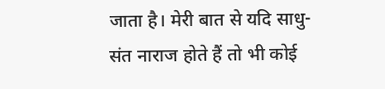जाता है। मेरी बात से यदि साधु-संत नाराज होते हैं तो भी कोई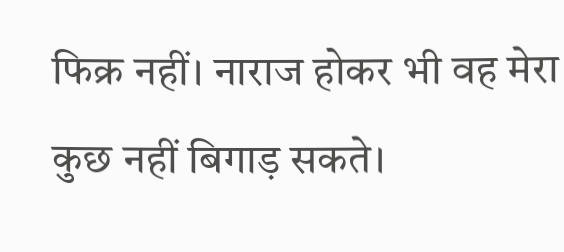फिक्र नहीं। नाराज होकर भी वह मेरा कुछ नहीं बिगाड़ सकते।